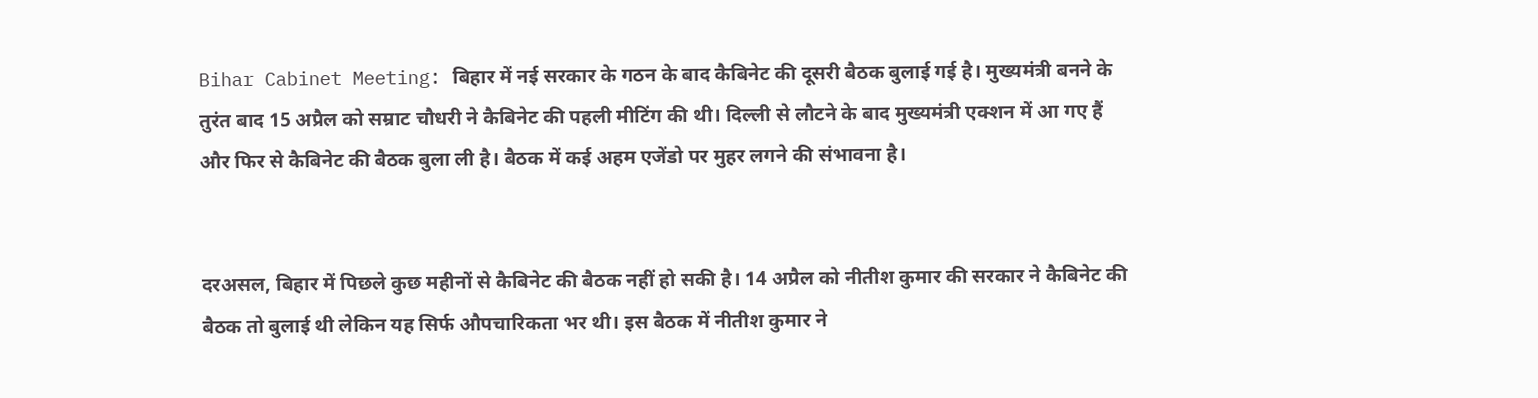Bihar Cabinet Meeting: बिहार में नई सरकार के गठन के बाद कैबिनेट की दूसरी बैठक बुलाई गई है। मुख्यमंत्री बनने के तुरंत बाद 15 अप्रैल को सम्राट चौधरी ने कैबिनेट की पहली मीटिंग की थी। दिल्ली से लौटने के बाद मुख्यमंत्री एक्शन में आ गए हैं और फिर से कैबिनेट की बैठक बुला ली है। बैठक में कई अहम एजेंडो पर मुहर लगने की संभावना है।


दरअसल, बिहार में पिछले कुछ महीनों से कैबिनेट की बैठक नहीं हो सकी है। 14 अप्रैल को नीतीश कुमार की सरकार ने कैबिनेट की बैठक तो बुलाई थी लेकिन यह सिर्फ औपचारिकता भर थी। इस बैठक में नीतीश कुमार ने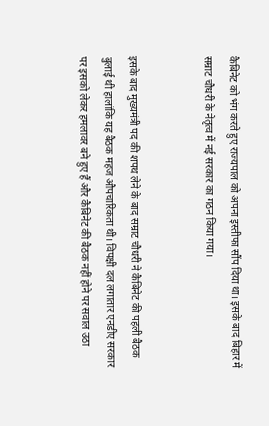कैबिनेट को भंग करते हुए राज्यपाल को अपना इस्तीफा सौंप दिया था। इसके बाद बिहार में सम्राट चौधरी के नेतृत्व में नई सरकार का गठन किया गया।


इसके बाद मुख्यमंत्री पद की शपथ लेने के बाद सम्राट चौधरी ने कैबिनेट की पहली बैठक बुलाई थी हालांकि यह बैठक महज औपचारिकता थी। विपक्षी दल लगातार एनडीए सरकार पर इसको लेकर हमलावर बने हुए हैं और कैबिनेट की बैठक नहीं होने पर सवाल उठा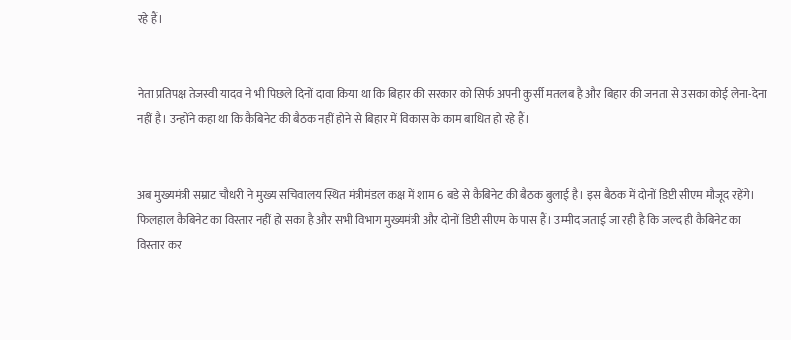रहे हैं।


नेता प्रतिपक्ष तेजस्वी यादव ने भी पिछले दिनों दावा किया था कि बिहार की सरकार को सिर्फ अपनी कुर्सी मतलब है और बिहार की जनता से उसका कोई लेना-देना नहीं है। उन्होंने कहा था कि कैबिनेट की बैठक नहीं होने से बिहार में विकास के काम बाधित हो रहे हैं।


अब मुख्यमंत्री सम्राट चौधरी ने मुख्य सचिवालय स्थित मंत्रीमंडल कक्ष में शाम 6 बडे से कैबिनेट की बैठक बुलाई है। इस बैठक में दोनों डिप्टी सीएम मौजूद रहेंगे। फिलहाल कैबिनेट का विस्तार नहीं हो सका है और सभी विभाग मुख्यमंत्री और दोनों डिप्टी सीएम के पास हैं। उम्मीद जताई जा रही है कि जल्द ही कैबिनेट का विस्तार कर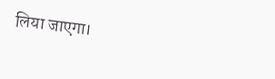लिया जाएगा।